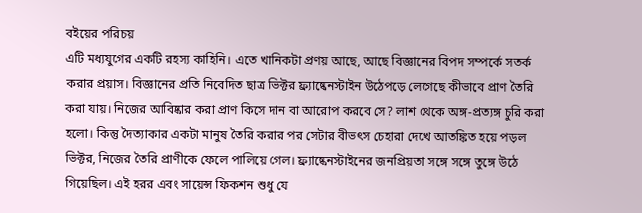বইয়ের পরিচয়
এটি মধ্যযুগের একটি রহস্য কাহিনি। এতে খানিকটা প্রণয় আছে, আছে বিজ্ঞানের বিপদ সম্পর্কে সতর্ক করার প্রয়াস। বিজ্ঞানের প্রতি নিবেদিত ছাত্র ভিক্টর ফ্র্যাষ্কেনস্টাইন উঠেপড়ে লেগেছে কীভাবে প্রাণ তৈরি করা যায়। নিজের আবিষ্কার করা প্রাণ কিসে দান বা আরোপ করবে সে? লাশ থেকে অঙ্গ-প্রত্যঙ্গ চুরি করা হলো। কিন্তু দৈত্যাকার একটা মানুষ তৈরি করার পর সেটার বীভৎস চেহারা দেখে আতঙ্কিত হয়ে পড়ল ভিক্টর, নিজের তৈরি প্রাণীকে ফেলে পালিয়ে গেল। ফ্র্যাষ্কেনস্টাইনের জনপ্রিয়তা সঙ্গে সঙ্গে তুঙ্গে উঠে গিয়েছিল। এই হরর এবং সায়েন্স ফিকশন শুধু যে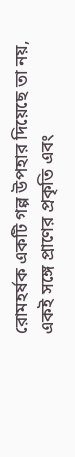রোমহর্ষক একটি গল্প উপহার দিয়েছে তা নয়, একই সঙ্গে প্রাণের প্রকৃতি এবং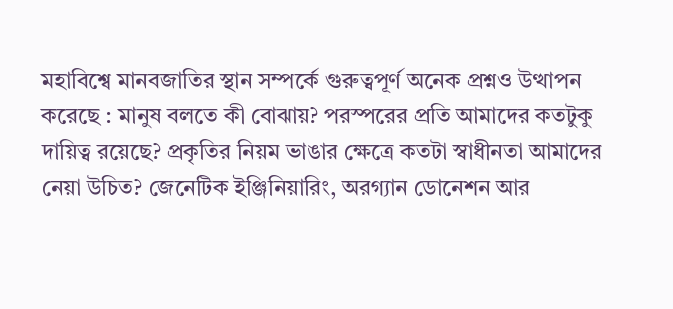মহাবিশ্বে মানবজাতির স্থান সম্পর্কে গুরুত্বপূর্ণ অনেক প্রশ্নও উত্থাপন করেছে : মানুষ বলতে কী বোঝায়? পরস্পরের প্রতি আমাদের কতটুকু দায়িত্ব রয়েছে? প্রকৃতির নিয়ম ভাঙার ক্ষেত্রে কতটা স্বাধীনতা আমাদের নেয়া উচিত? জেনেটিক ইঞ্জিনিয়ারিং, অরগ্যান ডোনেশন আর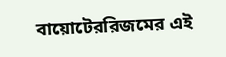বায়োটেররিজমের এই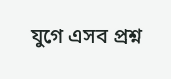যুগে এসব প্রশ্ন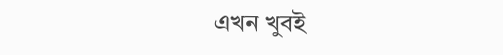এখন খুবই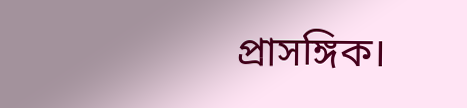প্রাসঙ্গিক।